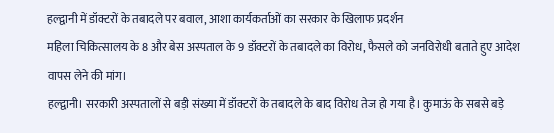हल्द्वानी में डॉक्टरों के तबादले पर बवाल, आशा कार्यकर्ताओं का सरकार के खिलाफ प्रदर्शन
महिला चिकित्सालय के 8 और बेस अस्पताल के 9 डॉक्टरों के तबादले का विरोध, फैसले को जनविरोधी बताते हुए आदेश वापस लेने की मांग।
हल्द्वानी। सरकारी अस्पतालों से बड़ी संख्या में डॉक्टरों के तबादले के बाद विरोध तेज हो गया है। कुमाऊं के सबसे बड़े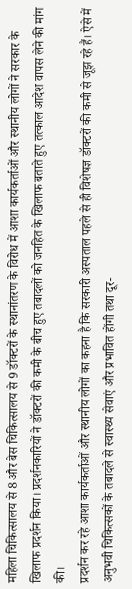महिला चिकित्सालय से 8 और बेस चिकित्सालय से 9 डॉक्टरों के स्थानांतरण के विरोध में आशा कार्यकर्ताओं और स्थानीय लोगों ने सरकार के खिलाफ प्रदर्शन किया। प्रदर्शनकारियों ने डॉक्टरों की कमी के बीच हुए तबादलों को जनहित के खिलाफ बताते हुए तत्काल आदेश वापस लेने की मांग की।
प्रदर्शन कर रहे आशा कार्यकर्ताओं और स्थानीय लोगों का कहना है कि सरकारी अस्पताल पहले से ही विशेषज्ञ डॉक्टरों की कमी से जूझ रहे हैं। ऐसे में अनुभवी चिकित्सकों के तबादले से स्वास्थ्य सेवाएं और प्रभावित होंगी तथा दूर-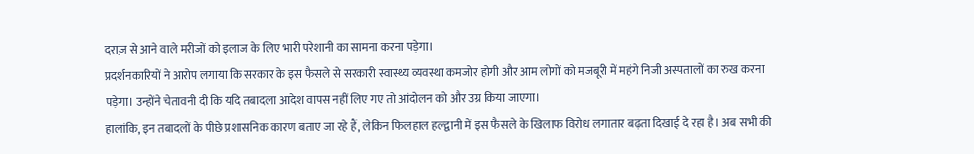दराज़ से आने वाले मरीजों को इलाज के लिए भारी परेशानी का सामना करना पड़ेगा।
प्रदर्शनकारियों ने आरोप लगाया कि सरकार के इस फैसले से सरकारी स्वास्थ्य व्यवस्था कमजोर होगी और आम लोगों को मजबूरी में महंगे निजी अस्पतालों का रुख करना पड़ेगा। उन्होंने चेतावनी दी कि यदि तबादला आदेश वापस नहीं लिए गए तो आंदोलन को और उग्र किया जाएगा।
हालांकि, इन तबादलों के पीछे प्रशासनिक कारण बताए जा रहे हैं, लेकिन फिलहाल हल्द्वानी में इस फैसले के खिलाफ विरोध लगातार बढ़ता दिखाई दे रहा है। अब सभी की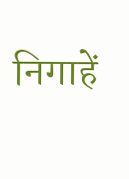निगाहें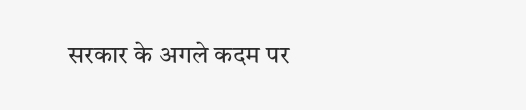सरकार के अगले कदम पर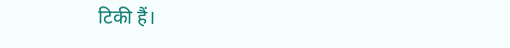टिकी हैं।